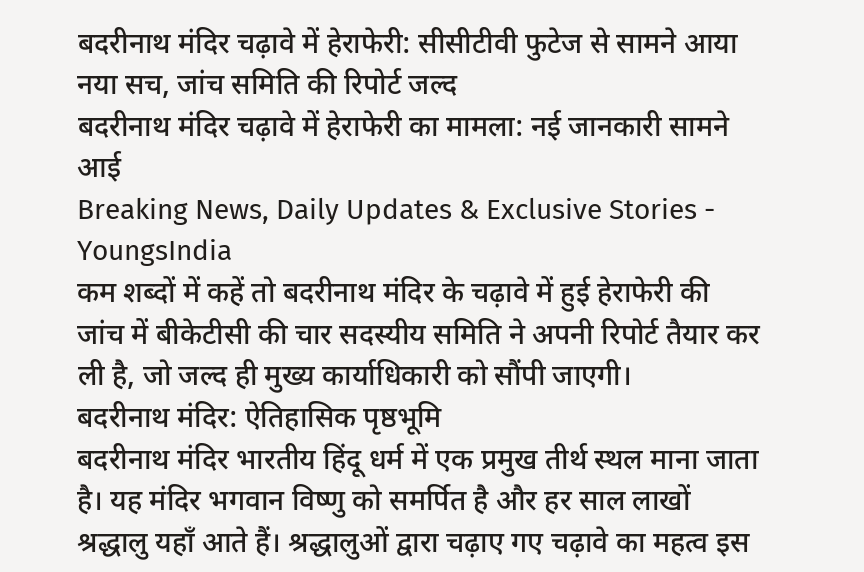बदरीनाथ मंदिर चढ़ावे में हेराफेरी: सीसीटीवी फुटेज से सामने आया नया सच, जांच समिति की रिपोर्ट जल्द
बदरीनाथ मंदिर चढ़ावे में हेराफेरी का मामला: नई जानकारी सामने आई
Breaking News, Daily Updates & Exclusive Stories - YoungsIndia
कम शब्दों में कहें तो बदरीनाथ मंदिर के चढ़ावे में हुई हेराफेरी की जांच में बीकेटीसी की चार सदस्यीय समिति ने अपनी रिपोर्ट तैयार कर ली है, जो जल्द ही मुख्य कार्याधिकारी को सौंपी जाएगी।
बदरीनाथ मंदिर: ऐतिहासिक पृष्ठभूमि
बदरीनाथ मंदिर भारतीय हिंदू धर्म में एक प्रमुख तीर्थ स्थल माना जाता है। यह मंदिर भगवान विष्णु को समर्पित है और हर साल लाखों श्रद्धालु यहाँ आते हैं। श्रद्धालुओं द्वारा चढ़ाए गए चढ़ावे का महत्व इस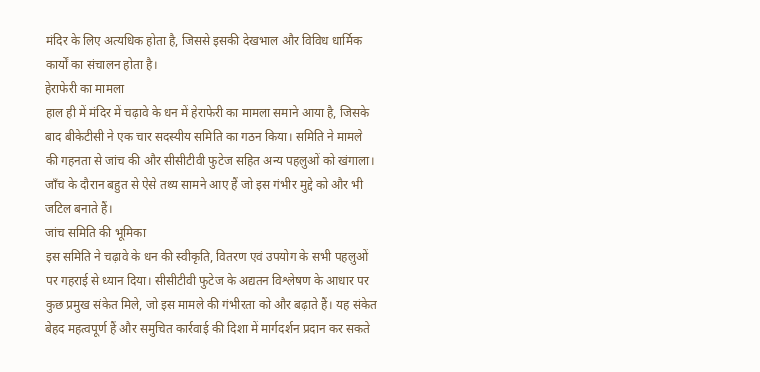मंदिर के लिए अत्यधिक होता है, जिससे इसकी देखभाल और विविध धार्मिक कार्यों का संचालन होता है।
हेराफेरी का मामला
हाल ही में मंदिर में चढ़ावे के धन में हेराफेरी का मामला समाने आया है, जिसके बाद बीकेटीसी ने एक चार सदस्यीय समिति का गठन किया। समिति ने मामले की गहनता से जांच की और सीसीटीवी फुटेज सहित अन्य पहलुओं को खंगाला। जाँच के दौरान बहुत से ऐसे तथ्य सामने आए हैं जो इस गंभीर मुद्दे को और भी जटिल बनाते हैं।
जांच समिति की भूमिका
इस समिति ने चढ़ावे के धन की स्वीकृति, वितरण एवं उपयोग के सभी पहलुओं पर गहराई से ध्यान दिया। सीसीटीवी फुटेज के अद्यतन विश्लेषण के आधार पर कुछ प्रमुख संकेत मिले, जो इस मामले की गंभीरता को और बढ़ाते हैं। यह संकेत बेहद महत्वपूर्ण हैं और समुचित कार्रवाई की दिशा में मार्गदर्शन प्रदान कर सकते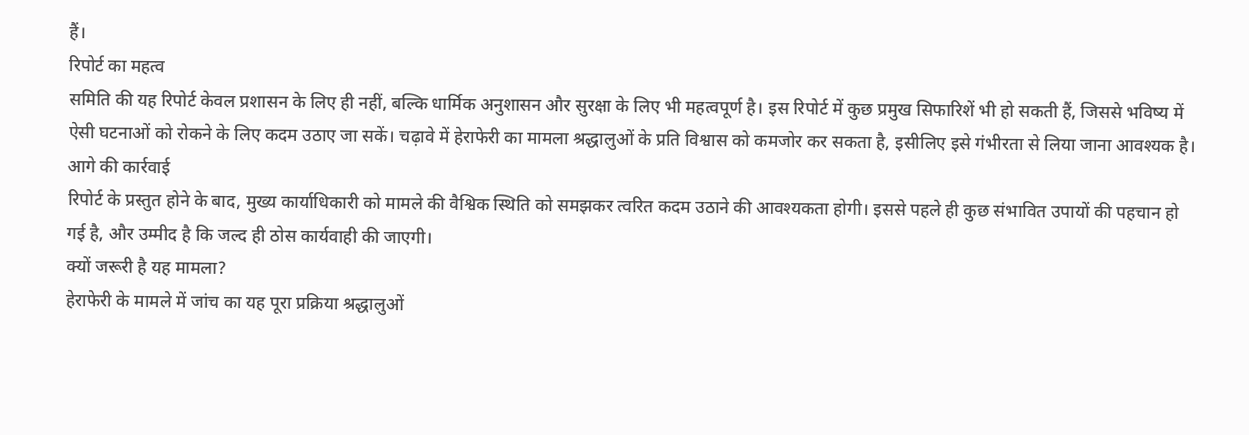हैं।
रिपोर्ट का महत्व
समिति की यह रिपोर्ट केवल प्रशासन के लिए ही नहीं, बल्कि धार्मिक अनुशासन और सुरक्षा के लिए भी महत्वपूर्ण है। इस रिपोर्ट में कुछ प्रमुख सिफारिशें भी हो सकती हैं, जिससे भविष्य में ऐसी घटनाओं को रोकने के लिए कदम उठाए जा सकें। चढ़ावे में हेराफेरी का मामला श्रद्धालुओं के प्रति विश्वास को कमजोर कर सकता है, इसीलिए इसे गंभीरता से लिया जाना आवश्यक है।
आगे की कार्रवाई
रिपोर्ट के प्रस्तुत होने के बाद, मुख्य कार्याधिकारी को मामले की वैश्विक स्थिति को समझकर त्वरित कदम उठाने की आवश्यकता होगी। इससे पहले ही कुछ संभावित उपायों की पहचान हो गई है, और उम्मीद है कि जल्द ही ठोस कार्यवाही की जाएगी।
क्यों जरूरी है यह मामला?
हेराफेरी के मामले में जांच का यह पूरा प्रक्रिया श्रद्धालुओं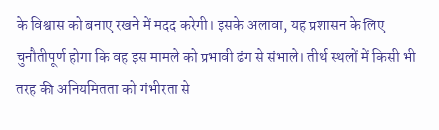के विश्वास को बनाए रखने में मदद करेगी। इसके अलावा, यह प्रशासन के लिए चुनौतीपूर्ण होगा कि वह इस मामले को प्रभावी ढंग से संभाले। तीर्थ स्थलों में किसी भी तरह की अनियमितता को गंभीरता से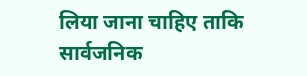लिया जाना चाहिए ताकि सार्वजनिक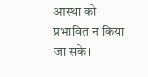आस्था को प्रभावित न किया जा सके।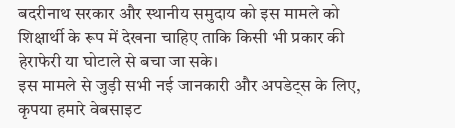बदरीनाथ सरकार और स्थानीय समुदाय को इस मामले को शिक्षार्थी के रूप में देखना चाहिए ताकि किसी भी प्रकार की हेराफेरी या घोटाले से बचा जा सके।
इस मामले से जुड़ी सभी नई जानकारी और अपडेट्स के लिए, कृपया हमारे वेबसाइट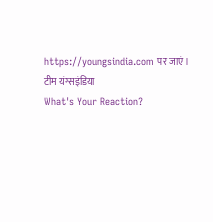https://youngsindia.com पर जाएं।
टीम यंग्सइंडिया
What's Your Reaction?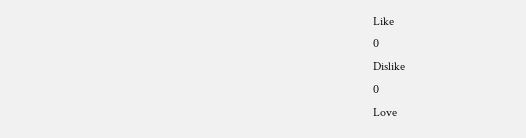Like
0
Dislike
0
Love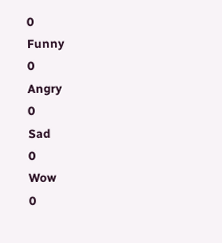0
Funny
0
Angry
0
Sad
0
Wow
0